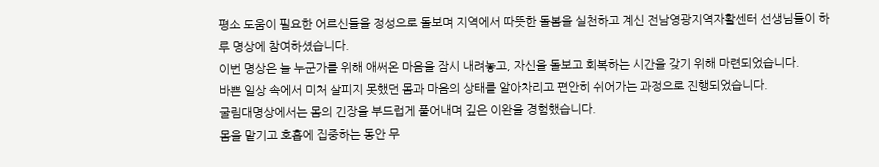평소 도움이 필요한 어르신들을 정성으로 돌보며 지역에서 따뜻한 돌봄을 실천하고 계신 전남영광지역자활센터 선생님들이 하루 명상에 참여하셨습니다.
이번 명상은 늘 누군가를 위해 애써온 마음을 잠시 내려놓고, 자신을 돌보고 회복하는 시간을 갖기 위해 마련되었습니다.
바쁜 일상 속에서 미처 살피지 못했던 몸과 마음의 상태를 알아차리고 편안히 쉬어가는 과정으로 진행되었습니다.
굴림대명상에서는 몸의 긴장을 부드럽게 풀어내며 깊은 이완을 경험했습니다.
몸을 맡기고 호흡에 집중하는 동안 무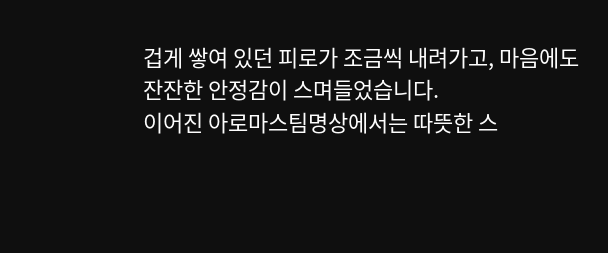겁게 쌓여 있던 피로가 조금씩 내려가고, 마음에도 잔잔한 안정감이 스며들었습니다.
이어진 아로마스팀명상에서는 따뜻한 스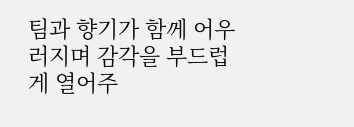팀과 향기가 함께 어우러지며 감각을 부드럽게 열어주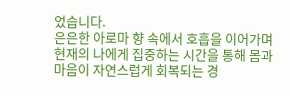었습니다.
은은한 아로마 향 속에서 호흡을 이어가며 현재의 나에게 집중하는 시간을 통해 몸과 마음이 자연스럽게 회복되는 경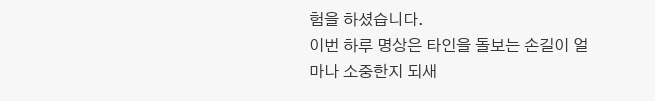험을 하셨습니다.
이번 하루 명상은 타인을 돌보는 손길이 얼마나 소중한지 되새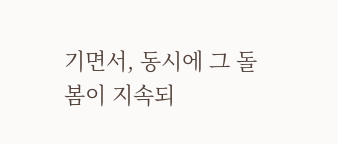기면서, 동시에 그 돌봄이 지속되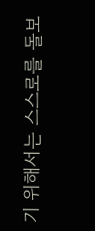기 위해서는 스스로를 돌보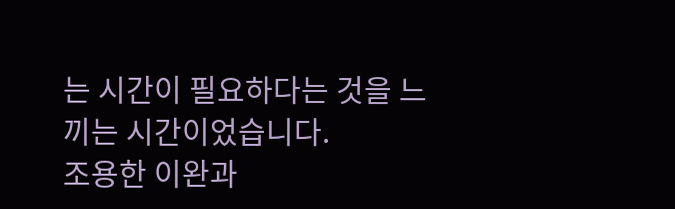는 시간이 필요하다는 것을 느끼는 시간이었습니다.
조용한 이완과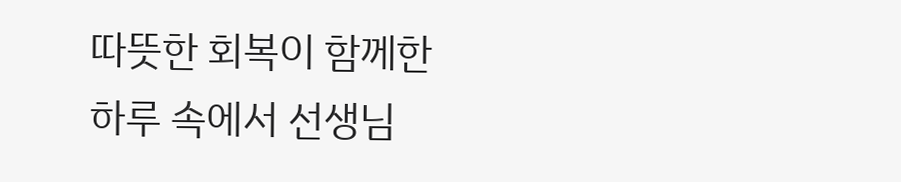따뜻한 회복이 함께한 하루 속에서 선생님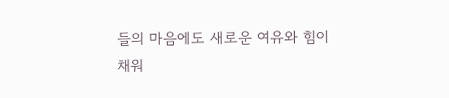들의 마음에도 새로운 여유와 힘이 채워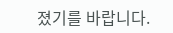졌기를 바랍니다.